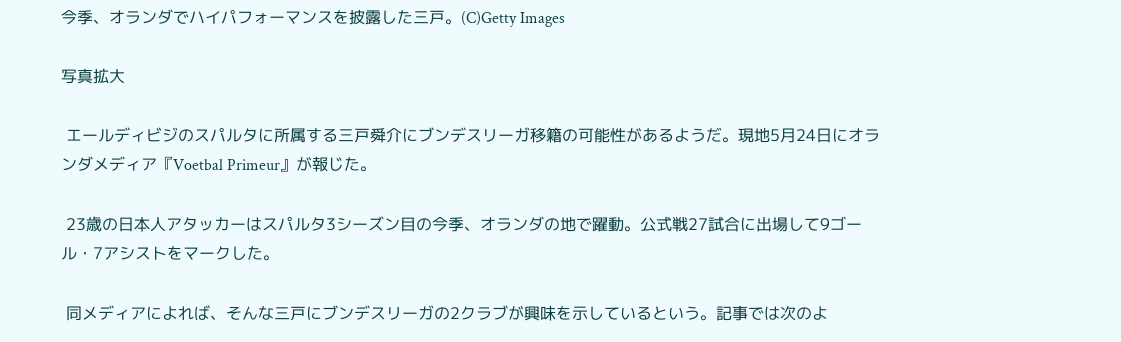今季、オランダでハイパフォーマンスを披露した三戸。(C)Getty Images

写真拡大

 エールディビジのスパルタに所属する三戸舜介にブンデスリーガ移籍の可能性があるようだ。現地5月24日にオランダメディア『Voetbal Primeur』が報じた。

 23歳の日本人アタッカーはスパルタ3シーズン目の今季、オランダの地で躍動。公式戦27試合に出場して9ゴール・7アシストをマークした。

 同メディアによれば、そんな三戸にブンデスリーガの2クラブが興味を示しているという。記事では次のよ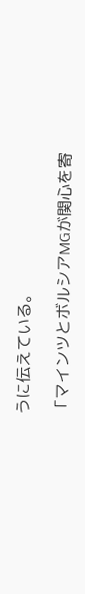うに伝えている。

「マインツとボルシアMGが関心を寄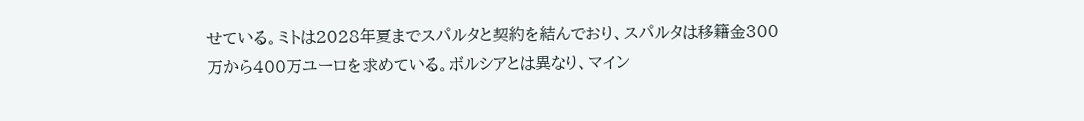せている。ミトは2028年夏までスパルタと契約を結んでおり、スパルタは移籍金300万から400万ユーロを求めている。ボルシアとは異なり、マイン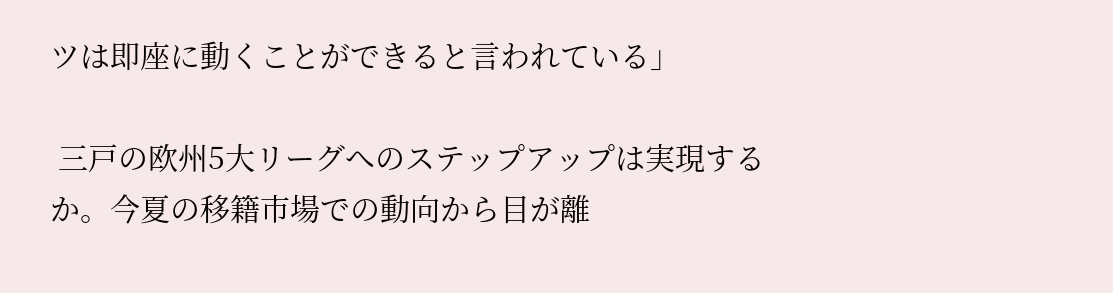ツは即座に動くことができると言われている」

 三戸の欧州5大リーグへのステップアップは実現するか。今夏の移籍市場での動向から目が離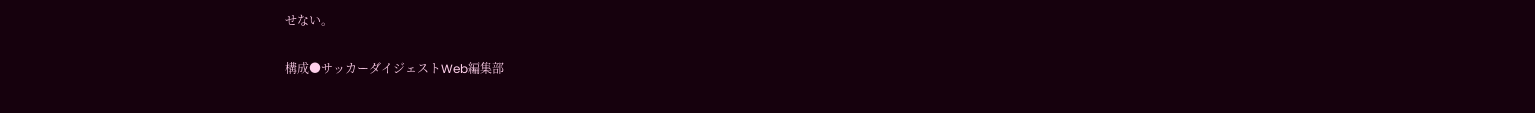せない。

構成●サッカーダイジェストWeb編集部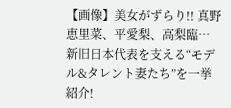【画像】美女がずらり!! 真野恵里菜、平愛梨、高梨臨…新旧日本代表を支える“モデル&タレント妻たち”を一挙紹介!